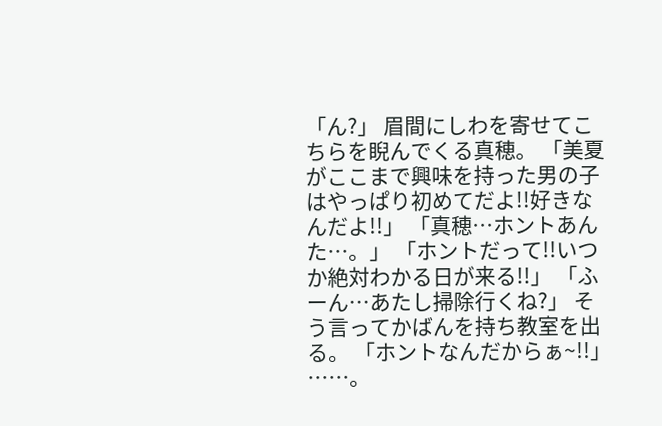「ん?」 眉間にしわを寄せてこちらを睨んでくる真穂。 「美夏がここまで興味を持った男の子はやっぱり初めてだよ!!好きなんだよ!!」 「真穂…ホントあんた…。」 「ホントだって!!いつか絶対わかる日が来る!!」 「ふーん…あたし掃除行くね?」 そう言ってかばんを持ち教室を出る。 「ホントなんだからぁ~!!」 ……。